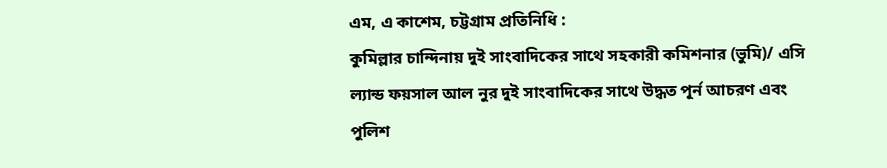এম, এ কাশেম, চট্টগ্রাম প্রতিনিধি :
কুমিল্লার চান্দিনায় দুই সাংবাদিকের সাথে সহকারী কমিশনার (ভুমি)/ এসি ল্যান্ড ফয়সাল আল নুর দুই সাংবাদিকের সাথে উদ্ধত পূর্ন আচরণ এবং পুলিশ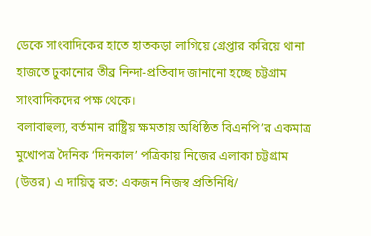ডেকে সাংবাদিকের হাতে হাতকড়া লাগিয়ে গ্রেপ্তার করিয়ে থানা হাজতে ঢুকানোর তীব্র নিন্দা-প্রতিবাদ জানানো হচ্ছে চট্টগ্রাম সাংবাদিকদের পক্ষ থেকে।
বলাবাহুল্য, বর্তমান রাষ্ট্রিয় ক্ষমতায় অধিষ্ঠিত বিএনপি’র একমাত্র মুখোপত্র দৈনিক ‘দিনকাল’ পত্রিকায় নিজের এলাকা চট্টগ্রাম (উত্তর) এ দায়িত্ব রত: একজন নিজস্ব প্রতিনিধি/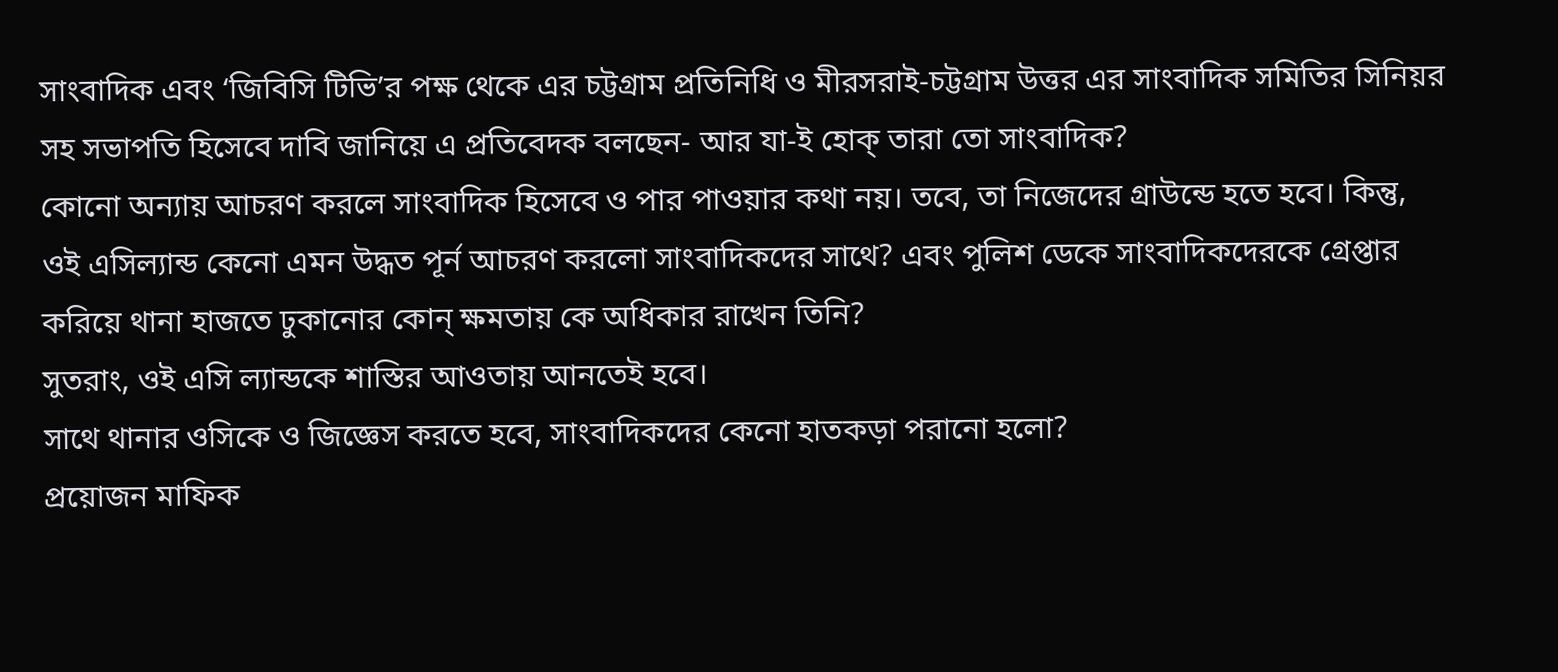সাংবাদিক এবং ‘জিবিসি টিভি’র পক্ষ থেকে এর চট্টগ্রাম প্রতিনিধি ও মীরসরাই-চট্টগ্রাম উত্তর এর সাংবাদিক সমিতির সিনিয়র সহ সভাপতি হিসেবে দাবি জানিয়ে এ প্রতিবেদক বলছেন- আর যা-ই হোক্ তারা তো সাংবাদিক?
কোনো অন্যায় আচরণ করলে সাংবাদিক হিসেবে ও পার পাওয়ার কথা নয়। তবে, তা নিজেদের গ্রাউন্ডে হতে হবে। কিন্তু, ওই এসিল্যান্ড কেনো এমন উদ্ধত পূর্ন আচরণ করলো সাংবাদিকদের সাথে? এবং পুলিশ ডেকে সাংবাদিকদেরকে গ্রেপ্তার করিয়ে থানা হাজতে ঢুকানোর কোন্ ক্ষমতায় কে অধিকার রাখেন তিনি?
সুতরাং, ওই এসি ল্যান্ডকে শাস্তির আওতায় আনতেই হবে।
সাথে থানার ওসিকে ও জিজ্ঞেস করতে হবে, সাংবাদিকদের কেনো হাতকড়া পরানো হলো?
প্রয়োজন মাফিক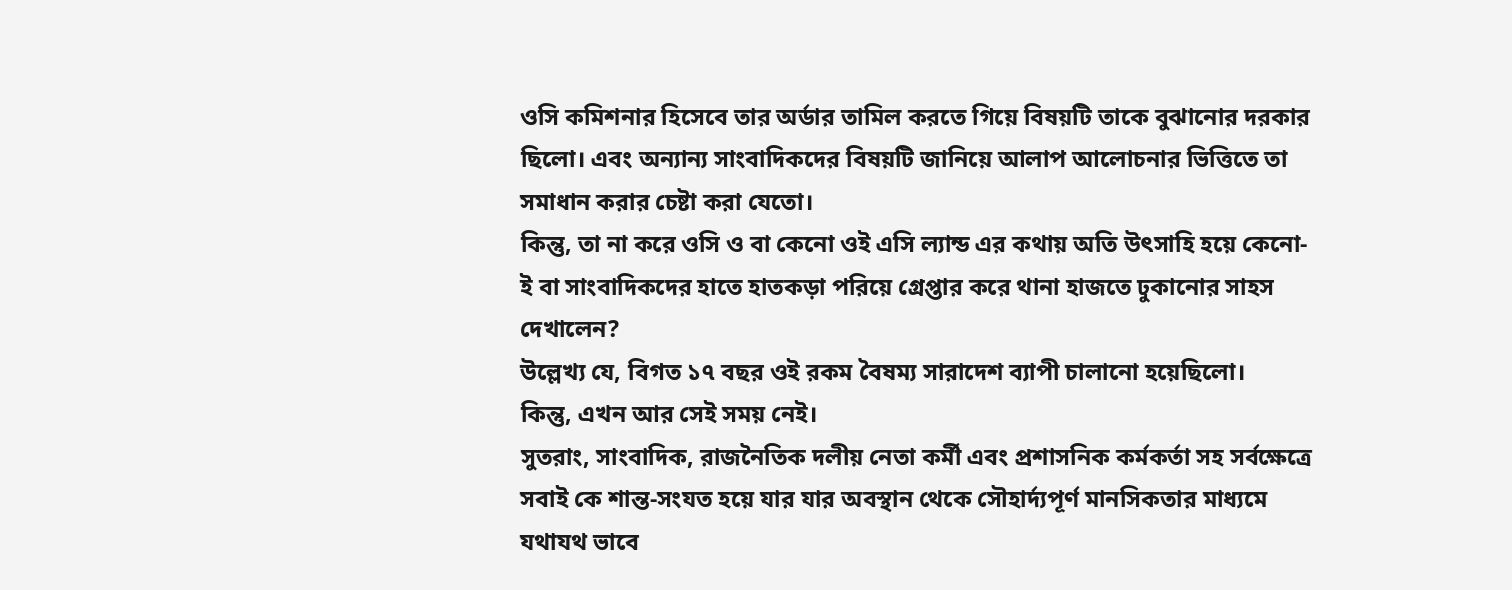ওসি কমিশনার হিসেবে তার অর্ডার তামিল করতে গিয়ে বিষয়টি তাকে বুঝানোর দরকার ছিলো। এবং অন্যান্য সাংবাদিকদের বিষয়টি জানিয়ে আলাপ আলোচনার ভিত্তিতে তা সমাধান করার চেষ্টা করা যেতো।
কিন্তু, তা না করে ওসি ও বা কেনো ওই এসি ল্যান্ড এর কথায় অতি উৎসাহি হয়ে কেনো-ই বা সাংবাদিকদের হাতে হাতকড়া পরিয়ে গ্রেপ্তার করে থানা হাজতে ঢুকানোর সাহস দেখালেন?
উল্লেখ্য যে, বিগত ১৭ বছর ওই রকম বৈষম্য সারাদেশ ব্যাপী চালানো হয়েছিলো।
কিন্তু, এখন আর সেই সময় নেই।
সুতরাং, সাংবাদিক, রাজনৈতিক দলীয় নেতা কর্মী এবং প্রশাসনিক কর্মকর্তা সহ সর্বক্ষেত্রে সবাই কে শান্ত-সংযত হয়ে যার যার অবস্থান থেকে সৌহার্দ্যপূর্ণ মানসিকতার মাধ্যমে যথাযথ ভাবে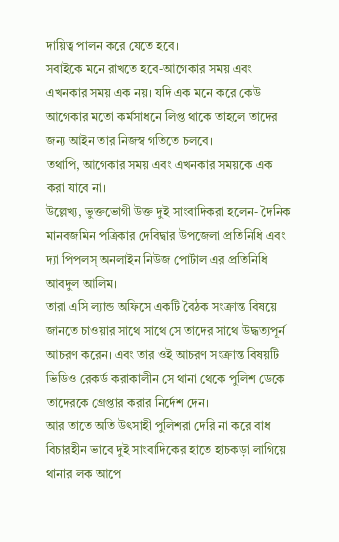দায়িত্ব পালন করে যেতে হবে।
সবাইকে মনে রাখতে হবে-আগেকার সময় এবং এখনকার সময় এক নয়। যদি এক মনে করে কেউ আগেকার মতো কর্মসাধনে লিপ্ত থাকে তাহলে তাদের জন্য আইন তার নিজস্ব গতিতে চলবে।
তথাপি, আগেকার সময় এবং এখনকার সময়কে এক করা যাবে না।
উল্লেখ্য, ভুক্তভোগী উক্ত দুই সাংবাদিকরা হলেন- দৈনিক মানবজমিন পত্রিকার দেবিদ্বার উপজেলা প্রতিনিধি এবং দ্যা পিপলস্ অনলাইন নিউজ পোর্টাল এর প্রতিনিধি আবদুল আলিম।
তারা এসি ল্যান্ড অফিসে একটি বৈঠক সংক্রান্ত বিষয়ে জানতে চাওয়ার সাথে সাথে সে তাদের সাথে উদ্ধত্যপূর্ন আচরণ করেন। এবং তার ওই আচরণ সংক্রান্ত বিষয়টি ভিডিও রেকর্ড করাকালীন সে থানা থেকে পুলিশ ডেকে তাদেরকে গ্রেপ্তার করার নির্দেশ দেন।
আর তাতে অতি উৎসাহী পুলিশরা দেরি না করে বাধ বিচারহীন ভাবে দুই সাংবাদিকের হাতে হাচকড়া লাগিয়ে থানার লক আপে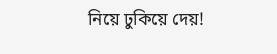নিয়ে ঢুকিয়ে দেয়!